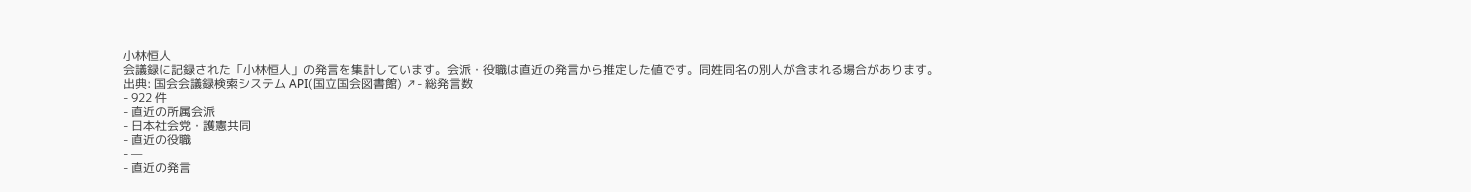小林恒人
会議録に記録された「小林恒人」の発言を集計しています。会派・役職は直近の発言から推定した値です。同姓同名の別人が含まれる場合があります。
出典: 国会会議録検索システム API(国立国会図書館) ↗- 総発言数
- 922 件
- 直近の所属会派
- 日本社会党・護憲共同
- 直近の役職
- —
- 直近の発言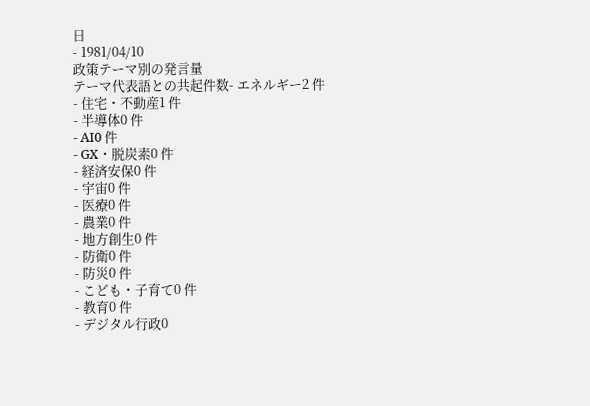日
- 1981/04/10
政策テーマ別の発言量
テーマ代表語との共起件数- エネルギー2 件
- 住宅・不動産1 件
- 半導体0 件
- AI0 件
- GX・脱炭素0 件
- 経済安保0 件
- 宇宙0 件
- 医療0 件
- 農業0 件
- 地方創生0 件
- 防衛0 件
- 防災0 件
- こども・子育て0 件
- 教育0 件
- デジタル行政0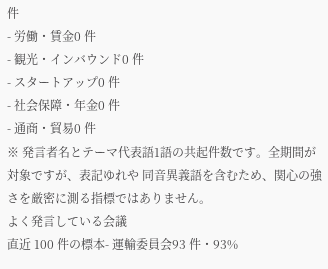件
- 労働・賃金0 件
- 観光・インバウンド0 件
- スタートアップ0 件
- 社会保障・年金0 件
- 通商・貿易0 件
※ 発言者名とテーマ代表語1語の共起件数です。全期間が対象ですが、表記ゆれや 同音異義語を含むため、関心の強さを厳密に測る指標ではありません。
よく発言している会議
直近 100 件の標本- 運輸委員会93 件・93%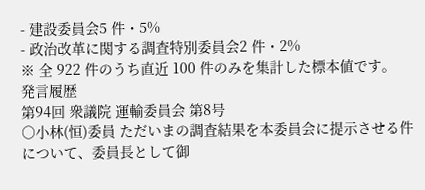- 建設委員会5 件・5%
- 政治改革に関する調査特別委員会2 件・2%
※ 全 922 件のうち直近 100 件のみを集計した標本値です。
発言履歴
第94回 衆議院 運輸委員会 第8号
○小林(恒)委員 ただいまの調査結果を本委員会に提示させる件について、委員長として御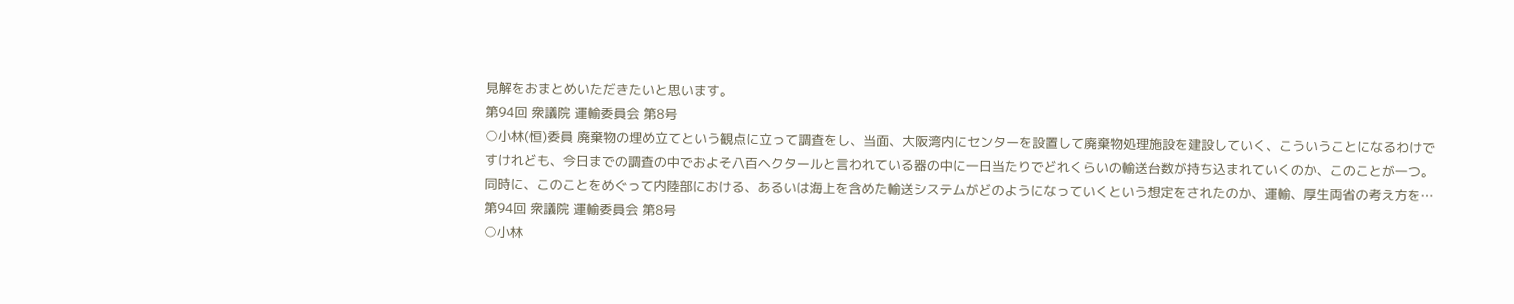見解をおまとめいただきたいと思います。
第94回 衆議院 運輸委員会 第8号
○小林(恒)委員 廃棄物の埋め立てという観点に立って調査をし、当面、大阪湾内にセンターを設置して廃棄物処理施設を建設していく、こういうことになるわけですけれども、今日までの調査の中でおよそ八百ヘクタールと言われている器の中に一日当たりでどれくらいの輸送台数が持ち込まれていくのか、このことが一つ。同時に、このことをめぐって内陸部における、あるいは海上を含めた輸送システムがどのようになっていくという想定をされたのか、運輸、厚生両省の考え方を…
第94回 衆議院 運輸委員会 第8号
○小林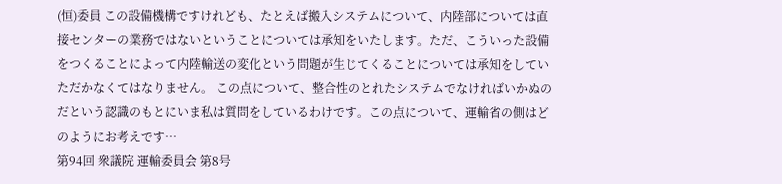(恒)委員 この設備機構ですけれども、たとえば搬入システムについて、内陸部については直接センターの業務ではないということについては承知をいたします。ただ、こういった設備をつくることによって内陸輸送の変化という問題が生じてくることについては承知をしていただかなくてはなりません。 この点について、整合性のとれたシステムでなければいかぬのだという認識のもとにいま私は質問をしているわけです。この点について、運輸省の側はどのようにお考えです…
第94回 衆議院 運輸委員会 第8号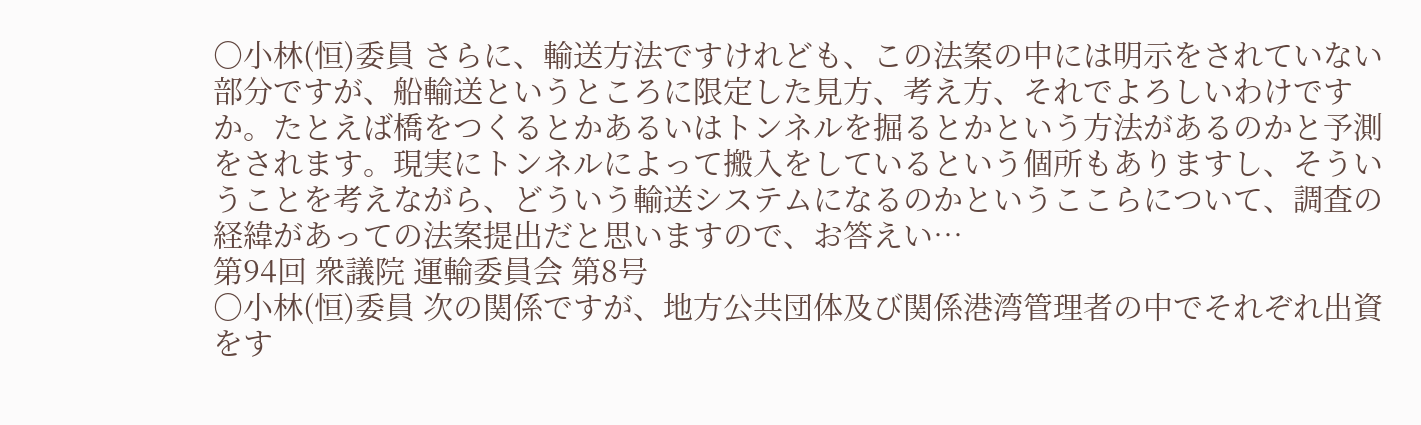○小林(恒)委員 さらに、輸送方法ですけれども、この法案の中には明示をされていない部分ですが、船輸送というところに限定した見方、考え方、それでよろしいわけですか。たとえば橋をつくるとかあるいはトンネルを掘るとかという方法があるのかと予測をされます。現実にトンネルによって搬入をしているという個所もありますし、そういうことを考えながら、どういう輸送システムになるのかというここらについて、調査の経緯があっての法案提出だと思いますので、お答えい…
第94回 衆議院 運輸委員会 第8号
○小林(恒)委員 次の関係ですが、地方公共団体及び関係港湾管理者の中でそれぞれ出資をす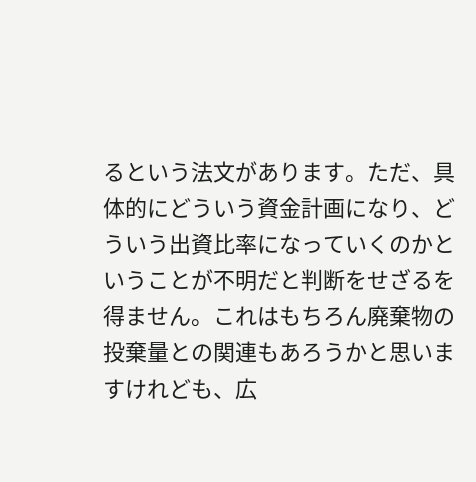るという法文があります。ただ、具体的にどういう資金計画になり、どういう出資比率になっていくのかということが不明だと判断をせざるを得ません。これはもちろん廃棄物の投棄量との関連もあろうかと思いますけれども、広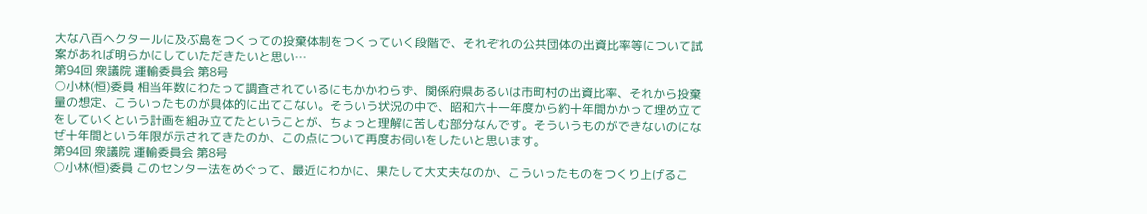大な八百ヘクタールに及ぶ島をつくっての投棄体制をつくっていく段階で、それぞれの公共団体の出資比率等について試案があれば明らかにしていただきたいと思い…
第94回 衆議院 運輸委員会 第8号
○小林(恒)委員 相当年数にわたって調査されているにもかかわらず、関係府県あるいは市町村の出資比率、それから投棄量の想定、こういったものが具体的に出てこない。そういう状況の中で、昭和六十一年度から約十年間かかって埋め立てをしていくという計画を組み立てたということが、ちょっと理解に苦しむ部分なんです。そういうものができないのになぜ十年間という年限が示されてきたのか、この点について再度お伺いをしたいと思います。
第94回 衆議院 運輸委員会 第8号
○小林(恒)委員 このセンター法をめぐって、最近にわかに、果たして大丈夫なのか、こういったものをつくり上げるこ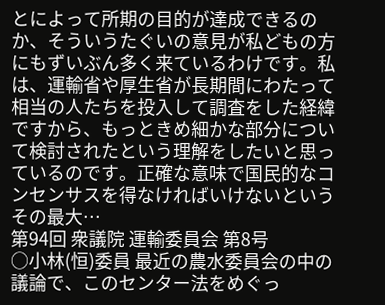とによって所期の目的が達成できるのか、そういうたぐいの意見が私どもの方にもずいぶん多く来ているわけです。私は、運輸省や厚生省が長期間にわたって相当の人たちを投入して調査をした経緯ですから、もっときめ細かな部分について検討されたという理解をしたいと思っているのです。正確な意味で国民的なコンセンサスを得なければいけないというその最大…
第94回 衆議院 運輸委員会 第8号
○小林(恒)委員 最近の農水委員会の中の議論で、このセンター法をめぐっ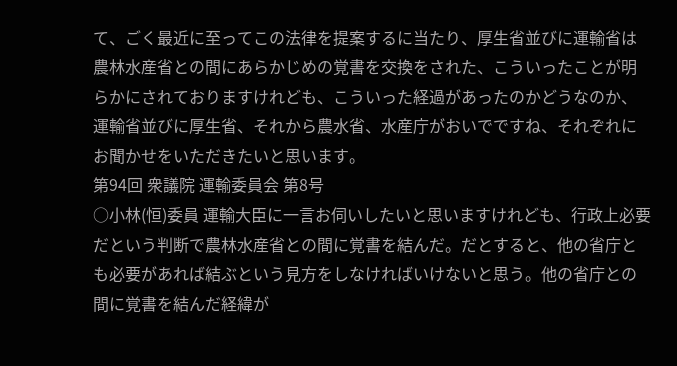て、ごく最近に至ってこの法律を提案するに当たり、厚生省並びに運輸省は農林水産省との間にあらかじめの覚書を交換をされた、こういったことが明らかにされておりますけれども、こういった経過があったのかどうなのか、運輸省並びに厚生省、それから農水省、水産庁がおいでですね、それぞれにお聞かせをいただきたいと思います。
第94回 衆議院 運輸委員会 第8号
○小林(恒)委員 運輸大臣に一言お伺いしたいと思いますけれども、行政上必要だという判断で農林水産省との間に覚書を結んだ。だとすると、他の省庁とも必要があれば結ぶという見方をしなければいけないと思う。他の省庁との間に覚書を結んだ経緯が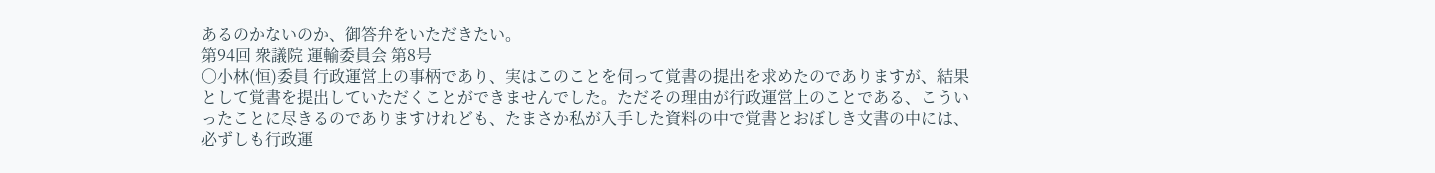あるのかないのか、御答弁をいただきたい。
第94回 衆議院 運輸委員会 第8号
○小林(恒)委員 行政運営上の事柄であり、実はこのことを伺って覚書の提出を求めたのでありますが、結果として覚書を提出していただくことができませんでした。ただその理由が行政運営上のことである、こういったことに尽きるのでありますけれども、たまさか私が入手した資料の中で覚書とおぼしき文書の中には、必ずしも行政運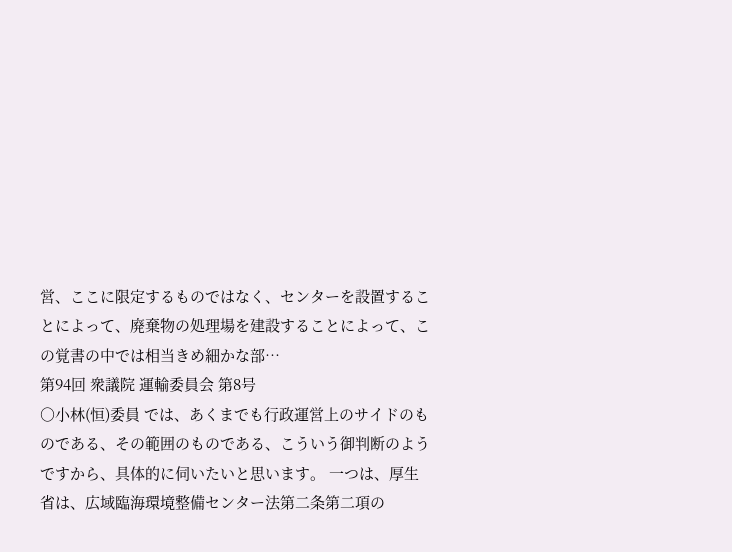営、ここに限定するものではなく、センターを設置することによって、廃棄物の処理場を建設することによって、この覚書の中では相当きめ細かな部…
第94回 衆議院 運輸委員会 第8号
○小林(恒)委員 では、あくまでも行政運営上のサイドのものである、その範囲のものである、こういう御判断のようですから、具体的に伺いたいと思います。 一つは、厚生省は、広域臨海環境整備センター法第二条第二項の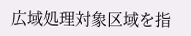広域処理対象区域を指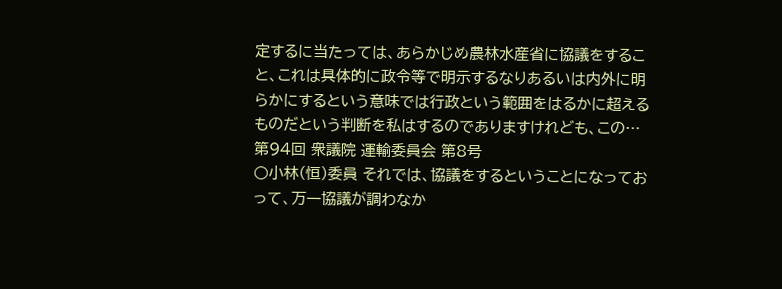定するに当たっては、あらかじめ農林水産省に協議をすること、これは具体的に政令等で明示するなりあるいは内外に明らかにするという意味では行政という範囲をはるかに超えるものだという判断を私はするのでありますけれども、この…
第94回 衆議院 運輸委員会 第8号
○小林(恒)委員 それでは、協議をするということになっておって、万一協議が調わなか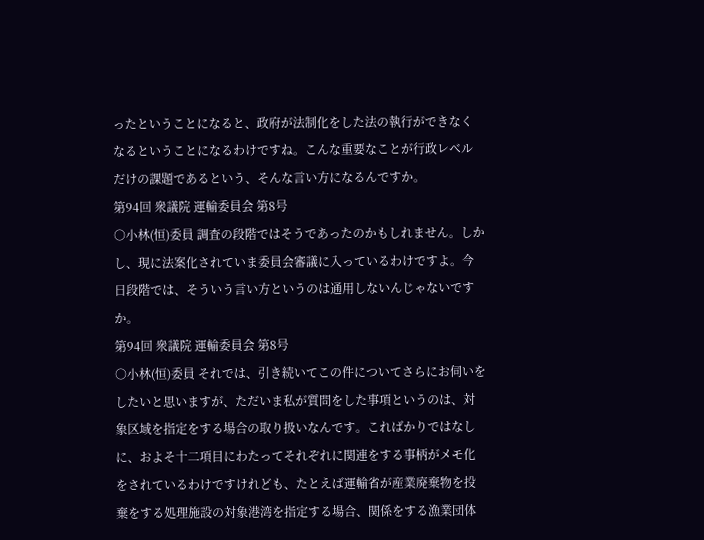ったということになると、政府が法制化をした法の執行ができなくなるということになるわけですね。こんな重要なことが行政レベルだけの課題であるという、そんな言い方になるんですか。
第94回 衆議院 運輸委員会 第8号
○小林(恒)委員 調査の段階ではそうであったのかもしれません。しかし、現に法案化されていま委員会審議に入っているわけですよ。今日段階では、そういう言い方というのは通用しないんじゃないですか。
第94回 衆議院 運輸委員会 第8号
○小林(恒)委員 それでは、引き続いてこの件についてさらにお伺いをしたいと思いますが、ただいま私が質問をした事項というのは、対象区域を指定をする場合の取り扱いなんです。こればかりではなしに、およそ十二項目にわたってそれぞれに関連をする事柄がメモ化をされているわけですけれども、たとえば運輸省が産業廃棄物を投棄をする処理施設の対象港湾を指定する場合、関係をする漁業団体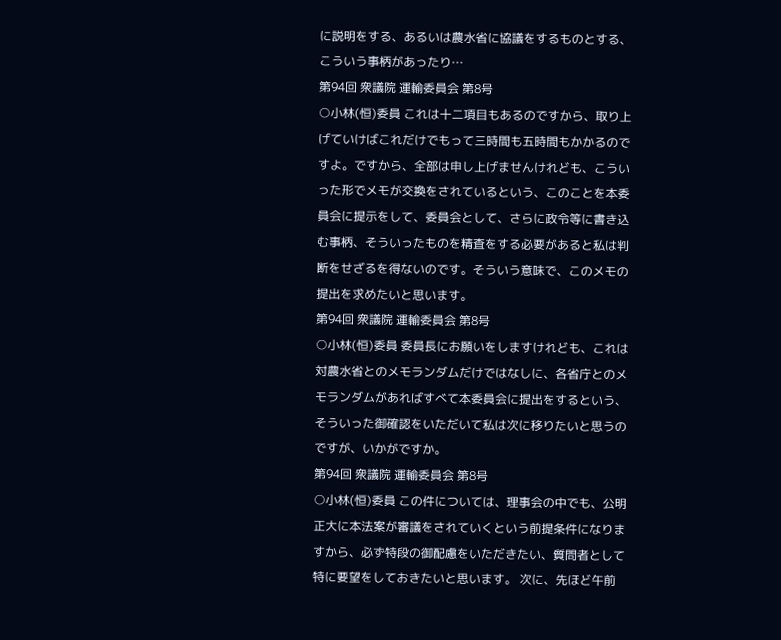に説明をする、あるいは農水省に協議をするものとする、こういう事柄があったり…
第94回 衆議院 運輸委員会 第8号
○小林(恒)委員 これは十二項目もあるのですから、取り上げていけばこれだけでもって三時間も五時間もかかるのですよ。ですから、全部は申し上げませんけれども、こういった形でメモが交換をされているという、このことを本委員会に提示をして、委員会として、さらに政令等に書き込む事柄、そういったものを精査をする必要があると私は判断をせざるを得ないのです。そういう意味で、このメモの提出を求めたいと思います。
第94回 衆議院 運輸委員会 第8号
○小林(恒)委員 委員長にお願いをしますけれども、これは対農水省とのメモランダムだけではなしに、各省庁とのメモランダムがあればすべて本委員会に提出をするという、そういった御確認をいただいて私は次に移りたいと思うのですが、いかがですか。
第94回 衆議院 運輸委員会 第8号
○小林(恒)委員 この件については、理事会の中でも、公明正大に本法案が審議をされていくという前提条件になりますから、必ず特段の御配慮をいただきたい、質問者として特に要望をしておきたいと思います。 次に、先ほど午前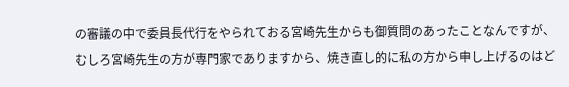の審議の中で委員長代行をやられておる宮崎先生からも御質問のあったことなんですが、むしろ宮崎先生の方が専門家でありますから、焼き直し的に私の方から申し上げるのはど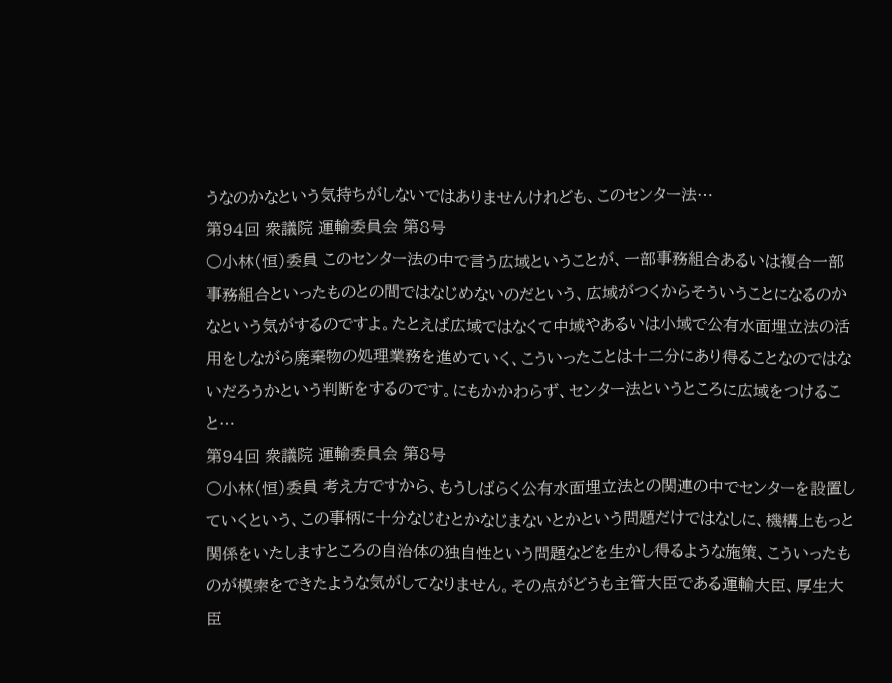うなのかなという気持ちがしないではありませんけれども、このセンター法…
第94回 衆議院 運輸委員会 第8号
○小林(恒)委員 このセンター法の中で言う広域ということが、一部事務組合あるいは複合一部事務組合といったものとの間ではなじめないのだという、広域がつくからそういうことになるのかなという気がするのですよ。たとえば広域ではなくて中域やあるいは小域で公有水面埋立法の活用をしながら廃棄物の処理業務を進めていく、こういったことは十二分にあり得ることなのではないだろうかという判断をするのです。にもかかわらず、センター法というところに広域をつけること…
第94回 衆議院 運輸委員会 第8号
○小林(恒)委員 考え方ですから、もうしばらく公有水面埋立法との関連の中でセンターを設置していくという、この事柄に十分なじむとかなじまないとかという問題だけではなしに、機構上もっと関係をいたしますところの自治体の独自性という問題などを生かし得るような施策、こういったものが模索をできたような気がしてなりません。その点がどうも主管大臣である運輸大臣、厚生大臣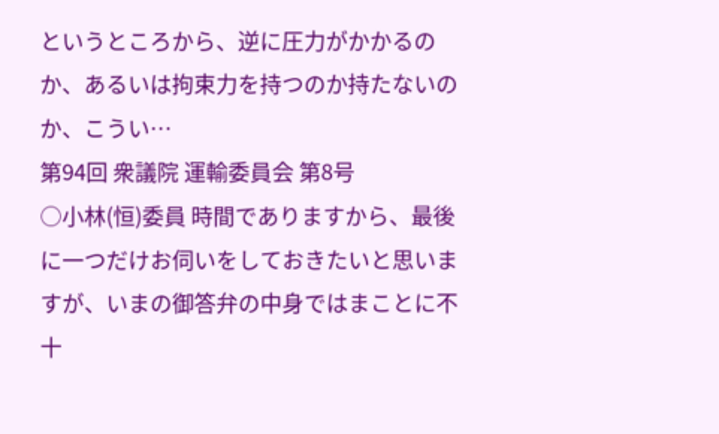というところから、逆に圧力がかかるのか、あるいは拘束力を持つのか持たないのか、こうい…
第94回 衆議院 運輸委員会 第8号
○小林(恒)委員 時間でありますから、最後に一つだけお伺いをしておきたいと思いますが、いまの御答弁の中身ではまことに不十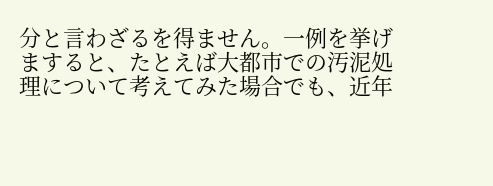分と言わざるを得ません。一例を挙げますると、たとえば大都市での汚泥処理について考えてみた場合でも、近年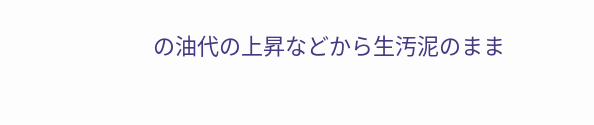の油代の上昇などから生汚泥のまま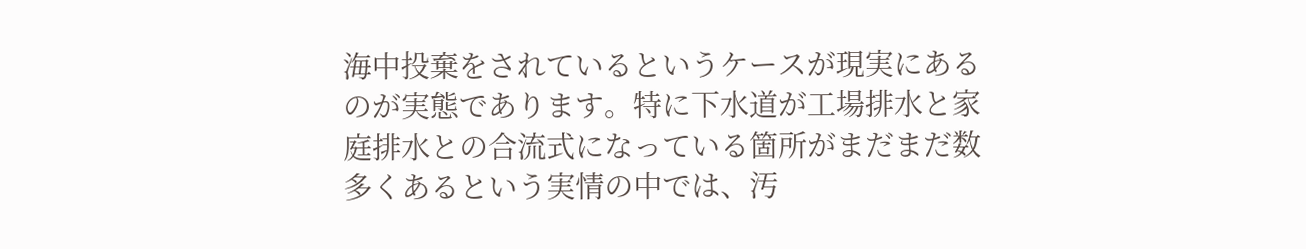海中投棄をされているというケースが現実にあるのが実態であります。特に下水道が工場排水と家庭排水との合流式になっている箇所がまだまだ数多くあるという実情の中では、汚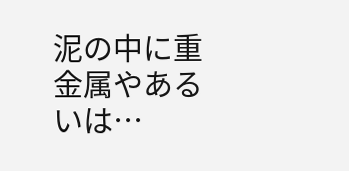泥の中に重金属やあるいは…